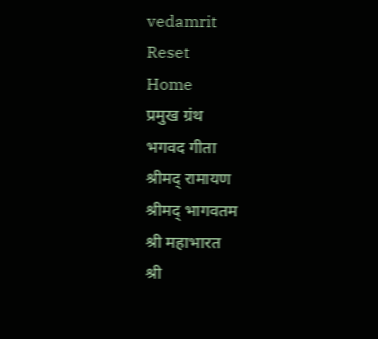vedamrit
Reset
Home
प्रमुख ग्रंथ
भगवद गीता
श्रीमद् रामायण
श्रीमद् भागवतम
श्री महाभारत
श्री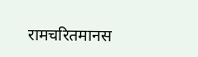रामचरितमानस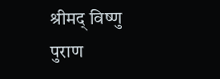श्रीमद् विष्णु पुराण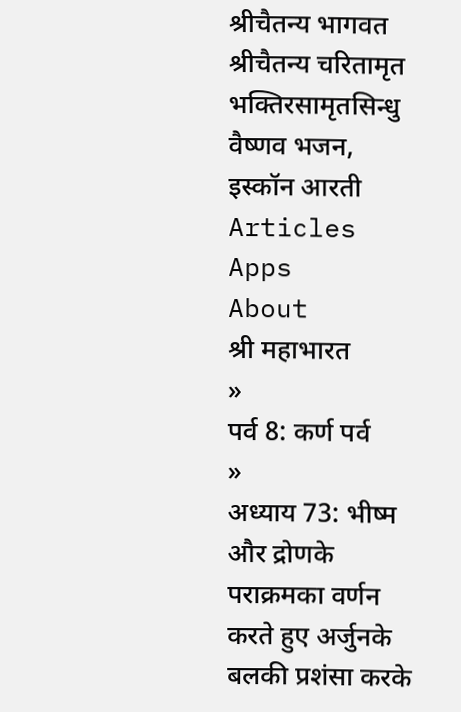श्रीचैतन्य भागवत
श्रीचैतन्य चरितामृत
भक्तिरसामृतसिन्धु
वैष्णव भजन, इस्कॉन आरती
Articles
Apps
About
श्री महाभारत
»
पर्व 8: कर्ण पर्व
»
अध्याय 73: भीष्म और द्रोणके पराक्रमका वर्णन करते हुए अर्जुनके बलकी प्रशंसा करके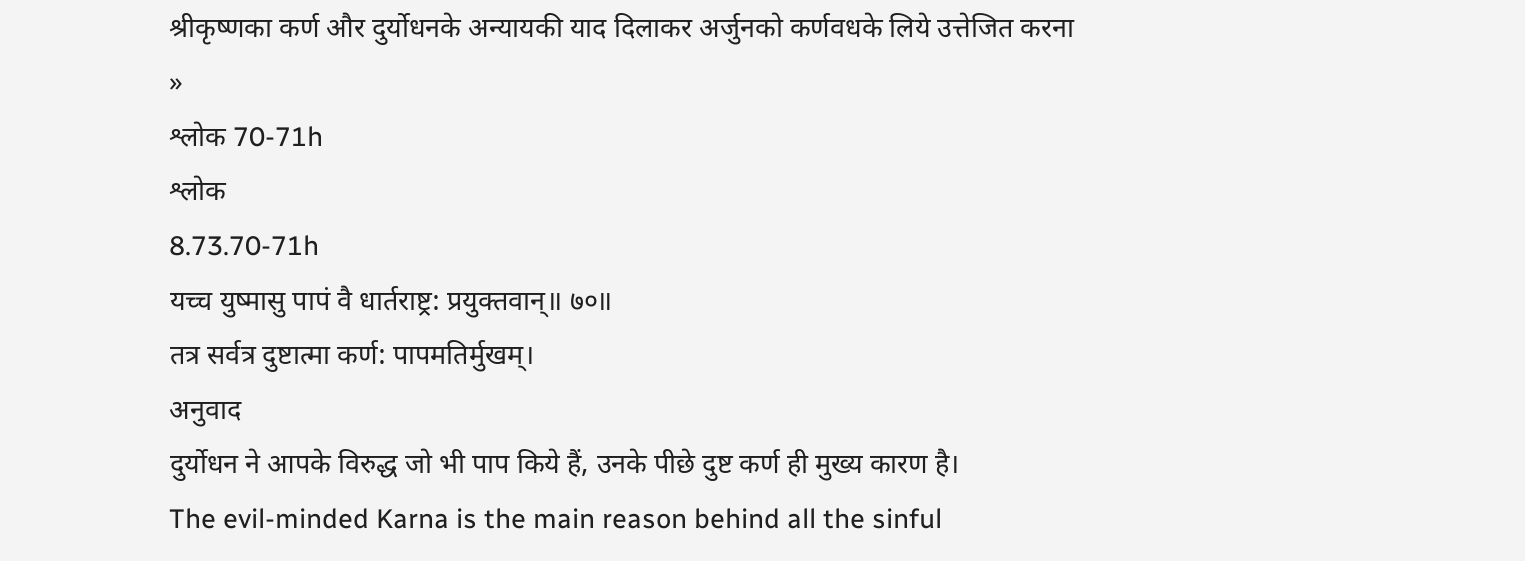श्रीकृष्णका कर्ण और दुर्योधनके अन्यायकी याद दिलाकर अर्जुनको कर्णवधके लिये उत्तेजित करना
»
श्लोक 70-71h
श्लोक
8.73.70-71h
यच्च युष्मासु पापं वै धार्तराष्ट्र: प्रयुक्तवान्॥ ७०॥
तत्र सर्वत्र दुष्टात्मा कर्ण: पापमतिर्मुखम्।
अनुवाद
दुर्योधन ने आपके विरुद्ध जो भी पाप किये हैं, उनके पीछे दुष्ट कर्ण ही मुख्य कारण है।
The evil-minded Karna is the main reason behind all the sinful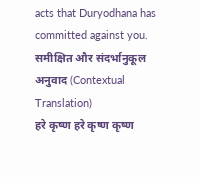acts that Duryodhana has committed against you.
समीक्षित और संदर्भानुकूल अनुवाद (Contextual Translation)
हरे कृष्ण हरे कृष्ण कृष्ण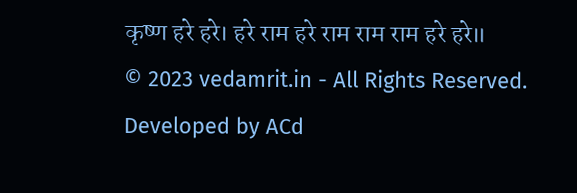कृष्ण हरे हरे। हरे राम हरे राम राम राम हरे हरे॥
© 2023 vedamrit.in - All Rights Reserved. Developed by ACd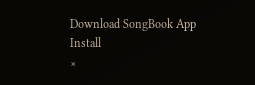Download SongBook App
Install
×